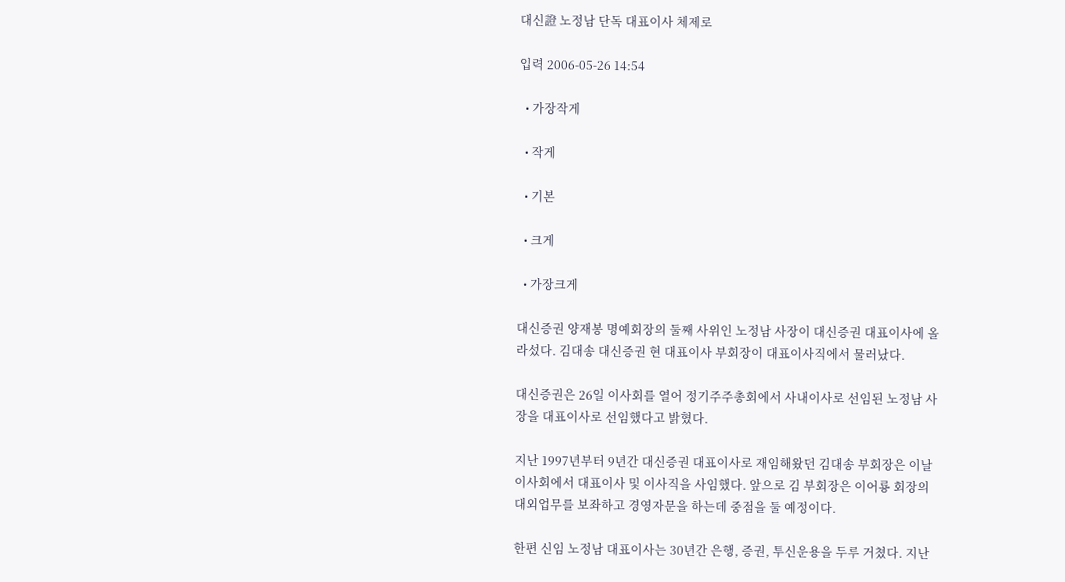대신證 노정남 단독 대표이사 체제로

입력 2006-05-26 14:54

  • 가장작게

  • 작게

  • 기본

  • 크게

  • 가장크게

대신증권 양재봉 명예회장의 둘째 사위인 노정남 사장이 대신증권 대표이사에 올라섰다. 김대송 대신증권 현 대표이사 부회장이 대표이사직에서 물러났다.

대신증권은 26일 이사회를 열어 정기주주총회에서 사내이사로 선임된 노정남 사장을 대표이사로 선임했다고 밝혔다.

지난 1997년부터 9년간 대신증권 대표이사로 재임해왔던 김대송 부회장은 이날 이사회에서 대표이사 및 이사직을 사임했다. 앞으로 김 부회장은 이어룡 회장의 대외업무를 보좌하고 경영자문을 하는데 중점을 둘 예정이다.

한편 신임 노정남 대표이사는 30년간 은행, 증권, 투신운용을 두루 거쳤다. 지난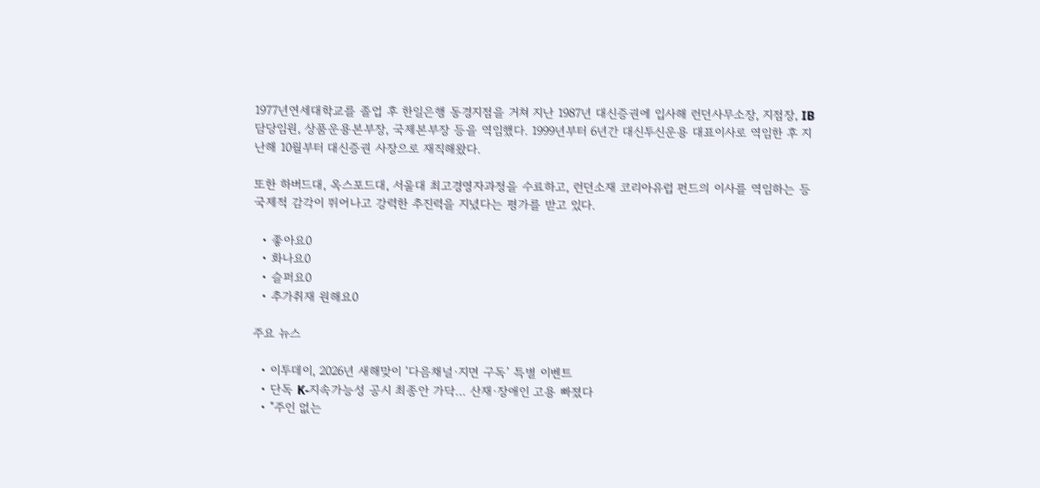1977년연세대학교를 졸업 후 한일은행 동경지점을 거쳐 지난 1987년 대신증권에 입사해 런던사무소장, 지점장, IB담당임원, 상품운용본부장, 국제본부장 등을 역임했다. 1999년부터 6년간 대신투신운용 대표이사로 역임한 후 지난해 10월부터 대신증권 사장으로 재직해왔다.

또한 하버드대, 옥스포드대, 서울대 최고경영자과정을 수료하고, 런던소재 코리아유럽 펀드의 이사를 역임하는 등 국제적 감각이 뛰어나고 강력한 추진력을 지녔다는 평가를 받고 있다.

  • 좋아요0
  • 화나요0
  • 슬퍼요0
  • 추가취재 원해요0

주요 뉴스

  • 이투데이, 2026년 새해맞이 ‘다음채널·지면 구독’ 특별 이벤트
  • 단독 K-지속가능성 공시 최종안 가닥… 산재·장애인 고용 빠졌다
  • "주인 없는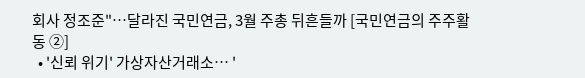회사 정조준"…달라진 국민연금, 3월 주총 뒤흔들까 [국민연금의 주주활동 ②]
  • '신뢰 위기' 가상자산거래소… '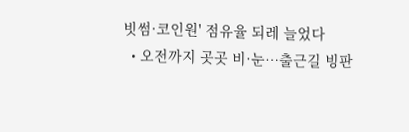빗썸·코인원' 점유율 되레 늘었다
  • 오전까지 곳곳 비·눈…출근길 빙판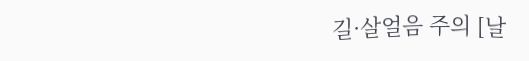길·살얼음 주의 [날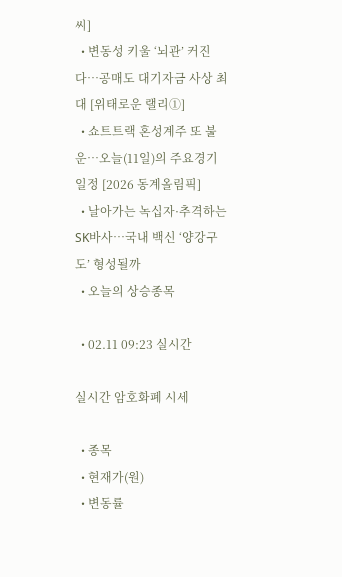씨]
  • 변동성 키울 ‘뇌관’ 커진다…공매도 대기자금 사상 최대 [위태로운 랠리①]
  • 쇼트트랙 혼성계주 또 불운…오늘(11일)의 주요경기 일정 [2026 동계올림픽]
  • 날아가는 녹십자·추격하는 SK바사…국내 백신 ‘양강구도’ 형성될까
  • 오늘의 상승종목

  • 02.11 09:23 실시간

실시간 암호화폐 시세

  • 종목
  • 현재가(원)
  • 변동률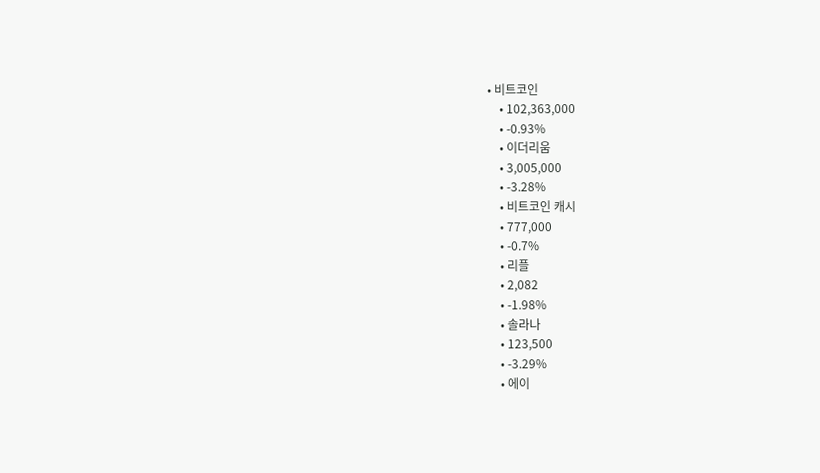• 비트코인
    • 102,363,000
    • -0.93%
    • 이더리움
    • 3,005,000
    • -3.28%
    • 비트코인 캐시
    • 777,000
    • -0.7%
    • 리플
    • 2,082
    • -1.98%
    • 솔라나
    • 123,500
    • -3.29%
    • 에이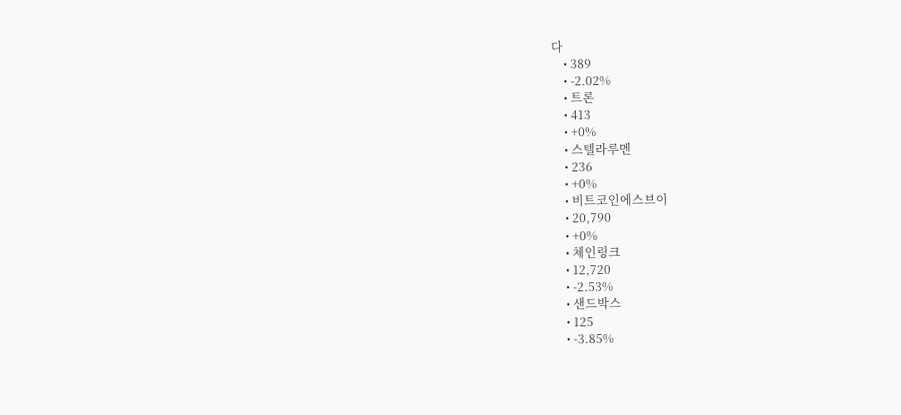다
    • 389
    • -2.02%
    • 트론
    • 413
    • +0%
    • 스텔라루멘
    • 236
    • +0%
    • 비트코인에스브이
    • 20,790
    • +0%
    • 체인링크
    • 12,720
    • -2.53%
    • 샌드박스
    • 125
    • -3.85%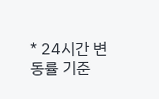* 24시간 변동률 기준